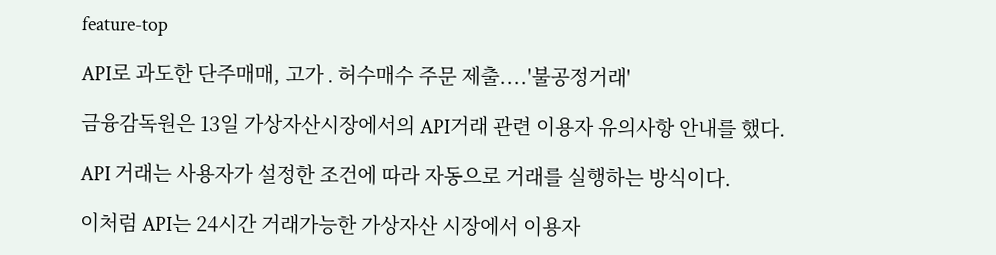feature-top

API로 과도한 단주매매, 고가․허수매수 주문 제출....'불공정거래'

금융감독원은 13일 가상자산시장에서의 API거래 관련 이용자 유의사항 안내를 했다.

API 거래는 사용자가 설정한 조건에 따라 자동으로 거래를 실행하는 방식이다.

이처럼 API는 24시간 거래가능한 가상자산 시장에서 이용자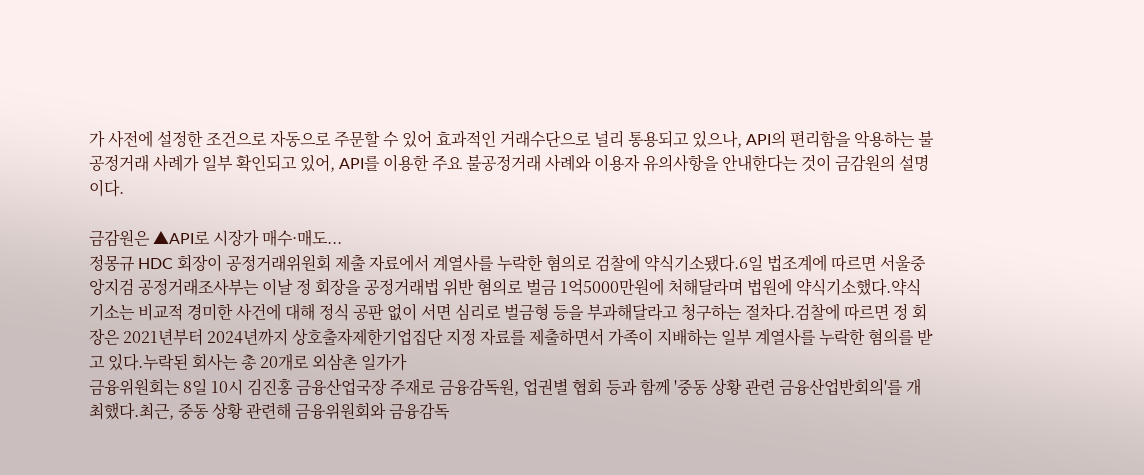가 사전에 설정한 조건으로 자동으로 주문할 수 있어 효과적인 거래수단으로 널리 통용되고 있으나, API의 편리함을 악용하는 불공정거래 사례가 일부 확인되고 있어, API를 이용한 주요 불공정거래 사례와 이용자 유의사항을 안내한다는 것이 금감원의 설명이다.

금감원은 ▲API로 시장가 매수·매도...
정몽규 HDC 회장이 공정거래위원회 제출 자료에서 계열사를 누락한 혐의로 검찰에 약식기소됐다.6일 법조계에 따르면 서울중앙지검 공정거래조사부는 이날 정 회장을 공정거래법 위반 혐의로 벌금 1억5000만원에 처해달라며 법원에 약식기소했다.약식기소는 비교적 경미한 사건에 대해 정식 공판 없이 서면 심리로 벌금형 등을 부과해달라고 청구하는 절차다.검찰에 따르면 정 회장은 2021년부터 2024년까지 상호출자제한기업집단 지정 자료를 제출하면서 가족이 지배하는 일부 계열사를 누락한 혐의를 받고 있다.누락된 회사는 총 20개로 외삼촌 일가가
금융위원회는 8일 10시 김진홍 금융산업국장 주재로 금융감독원, 업권별 협회 등과 함께 '중동 상황 관련 금융산업반회의'를 개최했다.최근, 중동 상황 관련해 금융위원회와 금융감독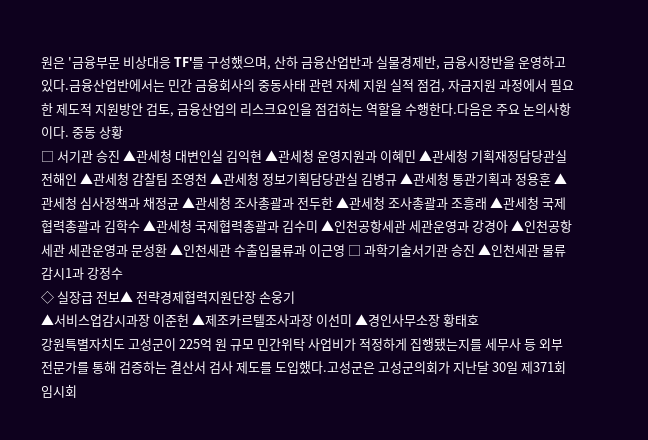원은 '금융부문 비상대응 TF'를 구성했으며, 산하 금융산업반과 실물경제반, 금융시장반을 운영하고 있다.금융산업반에서는 민간 금융회사의 중동사태 관련 자체 지원 실적 점검, 자금지원 과정에서 필요한 제도적 지원방안 검토, 금융산업의 리스크요인을 점검하는 역할을 수행한다.다음은 주요 논의사항이다. 중동 상황
□ 서기관 승진 ▲관세청 대변인실 김익현 ▲관세청 운영지원과 이혜민 ▲관세청 기획재정담당관실 전해인 ▲관세청 감찰팀 조영천 ▲관세청 정보기획담당관실 김병규 ▲관세청 통관기획과 정용훈 ▲관세청 심사정책과 채정균 ▲관세청 조사총괄과 전두한 ▲관세청 조사총괄과 조흥래 ▲관세청 국제협력총괄과 김학수 ▲관세청 국제협력총괄과 김수미 ▲인천공항세관 세관운영과 강경아 ▲인천공항세관 세관운영과 문성환 ▲인천세관 수출입물류과 이근영 □ 과학기술서기관 승진 ▲인천세관 물류감시1과 강정수
◇ 실장급 전보▲ 전략경제협력지원단장 손웅기
▲서비스업감시과장 이준헌 ▲제조카르텔조사과장 이선미 ▲경인사무소장 황태호
강원특별자치도 고성군이 225억 원 규모 민간위탁 사업비가 적정하게 집행됐는지를 세무사 등 외부 전문가를 통해 검증하는 결산서 검사 제도를 도입했다.고성군은 고성군의회가 지난달 30일 제371회 임시회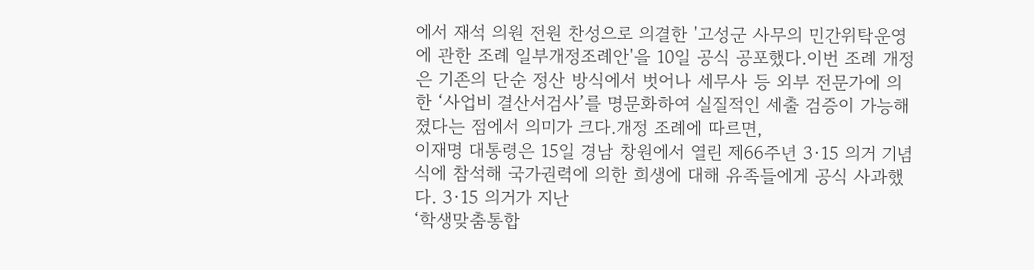에서 재석 의원 전원 찬성으로 의결한 '고성군 사무의 민간위탁운영에 관한 조례 일부개정조례안'을 10일 공식 공포했다.이번 조례 개정은 기존의 단순 정산 방식에서 벗어나 세무사 등 외부 전문가에 의한 ‘사업비 결산서검사’를 명문화하여 실질적인 세출 검증이 가능해졌다는 점에서 의미가 크다.개정 조례에 따르면,
이재명 대통령은 15일 경남 창원에서 열린 제66주년 3·15 의거 기념식에 참석해 국가권력에 의한 희생에 대해 유족들에게 공식 사과했다. 3·15 의거가 지난
‘학생맞춤통합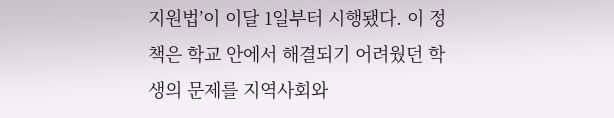지원법’이 이달 1일부터 시행됐다. 이 정책은 학교 안에서 해결되기 어려웠던 학생의 문제를 지역사회와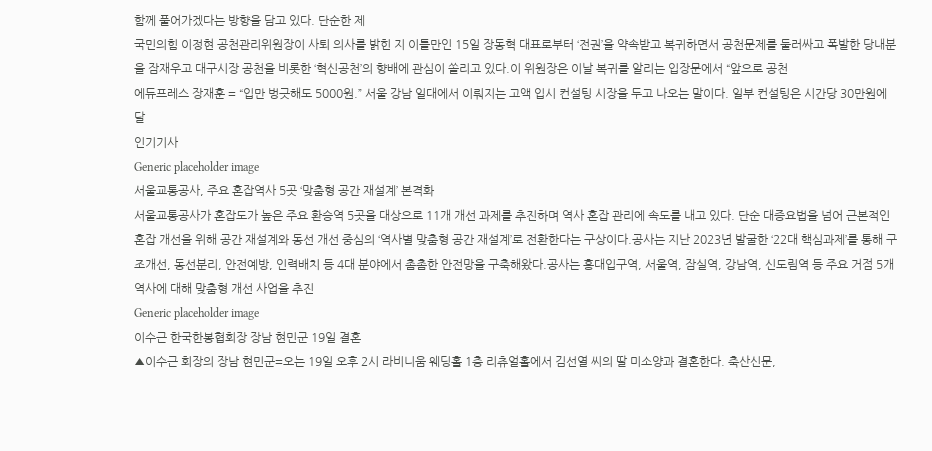함께 풀어가겠다는 방향을 담고 있다. 단순한 제
국민의힘 이정현 공천관리위원장이 사퇴 의사를 밝힌 지 이틀만인 15일 장동혁 대표로부터 ‘전권’을 약속받고 복귀하면서 공천문제를 둘러싸고 폭발한 당내분을 잠재우고 대구시장 공천을 비롯한 ‘혁신공천’의 향배에 관심이 쏠리고 있다.이 위원장은 이날 복귀를 알리는 입장문에서 “앞으로 공천
에듀프레스 장재훈 = “입만 벙긋해도 5000원.” 서울 강남 일대에서 이뤄지는 고액 입시 컨설팅 시장을 두고 나오는 말이다. 일부 컨설팅은 시간당 30만원에 달
인기기사
Generic placeholder image
서울교통공사, 주요 혼잡역사 5곳 ‘맞춤형 공간 재설계’ 본격화
서울교통공사가 혼잡도가 높은 주요 환승역 5곳을 대상으로 11개 개선 과제를 추진하며 역사 혼잡 관리에 속도를 내고 있다. 단순 대증요법을 넘어 근본적인 혼잡 개선을 위해 공간 재설계와 동선 개선 중심의 ‘역사별 맞춤형 공간 재설계’로 전환한다는 구상이다.공사는 지난 2023년 발굴한 ‘22대 핵심과제’를 통해 구조개선, 동선분리, 안전예방, 인력배치 등 4대 분야에서 촘촘한 안전망을 구축해왔다.공사는 홍대입구역, 서울역, 잠실역, 강남역, 신도림역 등 주요 거점 5개 역사에 대해 맞춤형 개선 사업을 추진
Generic placeholder image
이수근 한국한봉협회장 장남 현민군 19일 결혼
▲이수근 회장의 장남 현민군=오는 19일 오후 2시 라비니움 웨딩홀 1층 리츄얼홀에서 김선열 씨의 딸 미소양과 결혼한다. 축산신문,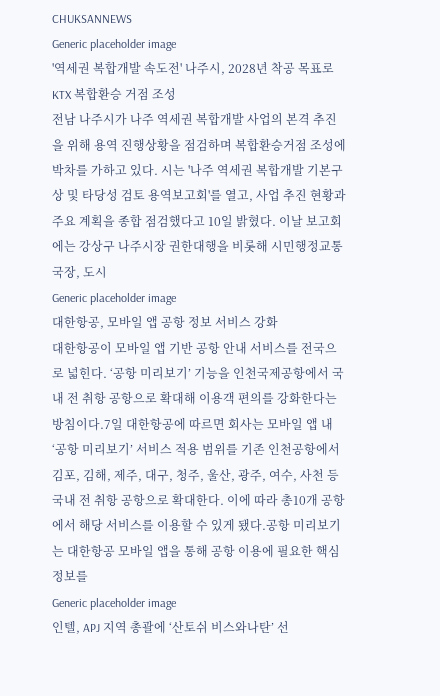CHUKSANNEWS
Generic placeholder image
'역세권 복합개발 속도전' 나주시, 2028년 착공 목표로 KTX 복합환승 거점 조성
전남 나주시가 나주 역세권 복합개발 사업의 본격 추진을 위해 용역 진행상황을 점검하며 복합환승거점 조성에 박차를 가하고 있다. 시는 '나주 역세권 복합개발 기본구상 및 타당성 검토 용역보고회'를 열고, 사업 추진 현황과 주요 계획을 종합 점검했다고 10일 밝혔다. 이날 보고회에는 강상구 나주시장 권한대행을 비롯해 시민행정교통국장, 도시
Generic placeholder image
대한항공, 모바일 앱 공항 정보 서비스 강화
대한항공이 모바일 앱 기반 공항 안내 서비스를 전국으로 넓힌다. ‘공항 미리보기’ 기능을 인천국제공항에서 국내 전 취항 공항으로 확대해 이용객 편의를 강화한다는 방침이다.7일 대한항공에 따르면 회사는 모바일 앱 내 ‘공항 미리보기’ 서비스 적용 범위를 기존 인천공항에서 김포, 김해, 제주, 대구, 청주, 울산, 광주, 여수, 사천 등 국내 전 취항 공항으로 확대한다. 이에 따라 총10개 공항에서 해당 서비스를 이용할 수 있게 됐다.공항 미리보기는 대한항공 모바일 앱을 통해 공항 이용에 필요한 핵심 정보를
Generic placeholder image
인텔, APJ 지역 총괄에 ‘산토쉬 비스와나탄’ 선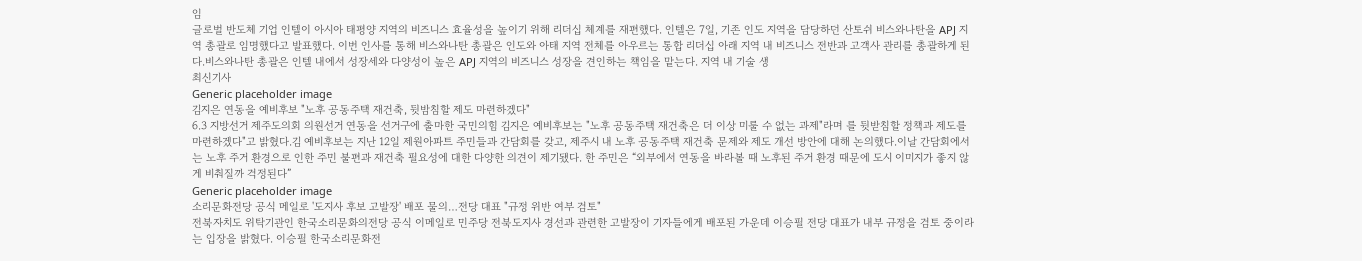임
글로벌 반도체 기업 인텔이 아시아 태평양 지역의 비즈니스 효율성을 높이기 위해 리더십 체계를 재편했다. 인텔은 7일, 기존 인도 지역을 담당하던 산토쉬 비스와나탄을 APJ 지역 총괄로 임명했다고 발표했다. 이번 인사를 통해 비스와나탄 총괄은 인도와 아태 지역 전체를 아우르는 통합 리더십 아래 지역 내 비즈니스 전반과 고객사 관리를 총괄하게 된다.비스와나탄 총괄은 인텔 내에서 성장세와 다양성이 높은 APJ 지역의 비즈니스 성장을 견인하는 책임을 맡는다. 지역 내 기술 생
최신기사
Generic placeholder image
김지은 연동을 예비후보 "노후 공동주택 재건축, 뒷밤침할 제도 마련하겠다"
6.3 지방선거 제주도의회 의원선거 연동을 선거구에 출마한 국민의힘 김지은 예비후보는 "노후 공동주택 재건축은 더 이상 미룰 수 없는 과제"라며 를 뒷받침할 정책과 제도를 마련하겠다"고 밝혔다.김 예비후보는 지난 12일 제원아파트 주민들과 간담회를 갖고, 제주시 내 노후 공동주택 재건축 문제와 제도 개선 방안에 대해 논의했다.이날 간담회에서는 노후 주거 환경으로 인한 주민 불편과 재건축 필요성에 대한 다양한 의견이 제기됐다. 한 주민은 “외부에서 연동을 바라볼 때 노후된 주거 환경 때문에 도시 이미지가 좋지 않게 비춰질까 걱정된다”
Generic placeholder image
소리문화전당 공식 메일로 '도지사 후보 고발장' 배포 물의…전당 대표 "규정 위반 여부 검토"
전북자치도 위탁기관인 한국소리문화의전당 공식 이메일로 민주당 전북도지사 경선과 관련한 고발장이 기자들에게 배포된 가운데 이승필 전당 대표가 내부 규정을 검토 중이라는 입장을 밝혔다. 이승필 한국소리문화전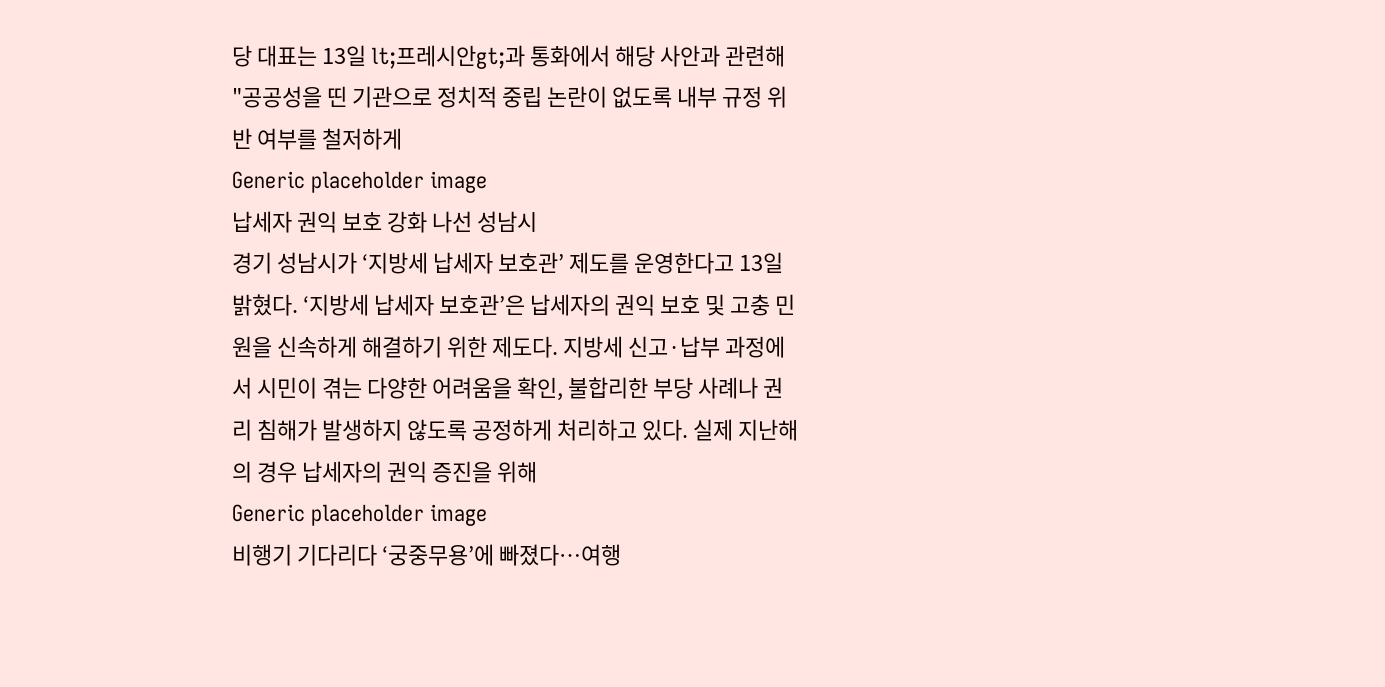당 대표는 13일 lt;프레시안gt;과 통화에서 해당 사안과 관련해 "공공성을 띤 기관으로 정치적 중립 논란이 없도록 내부 규정 위반 여부를 철저하게
Generic placeholder image
납세자 권익 보호 강화 나선 성남시
경기 성남시가 ‘지방세 납세자 보호관’ 제도를 운영한다고 13일 밝혔다. ‘지방세 납세자 보호관’은 납세자의 권익 보호 및 고충 민원을 신속하게 해결하기 위한 제도다. 지방세 신고·납부 과정에서 시민이 겪는 다양한 어려움을 확인, 불합리한 부당 사례나 권리 침해가 발생하지 않도록 공정하게 처리하고 있다. 실제 지난해의 경우 납세자의 권익 증진을 위해
Generic placeholder image
비행기 기다리다 ‘궁중무용’에 빠졌다…여행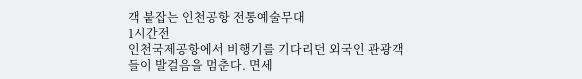객 붙잡는 인천공항 전통예술무대
1시간전
인천국제공항에서 비행기를 기다리던 외국인 관광객들이 발걸음을 멈춘다. 면세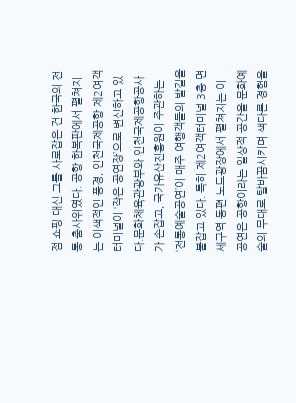점 쇼핑 대신 그를 사로잡은 건 한국의 전통 춤사위였다. 공항 한복판에서 펼쳐지는 이색적인 풍경, 인천국제공항 제2여객터미널이 ‘작은 공연장’으로 변신하고 있다.문화체육관광부와 인천국제공항공사가 손잡고, 국가유산진흥원이 주관하는 ‘전통예술공연’이 매주 여행객들의 발길을 붙잡고 있다. 특히 제2여객터미널 3층 면세구역 동편 노드광장에서 펼쳐지는 이 공연은 공항이라는 일상적 공간을 문화예술의 무대로 탈바꿈시키며 색다른 경험을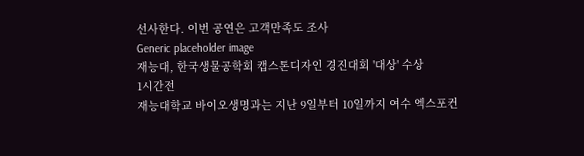선사한다. 이번 공연은 고객만족도 조사
Generic placeholder image
재능대, 한국생물공학회 캡스톤디자인 경진대회 '대상' 수상
1시간전
재능대학교 바이오생명과는 지난 9일부터 10일까지 여수 엑스포컨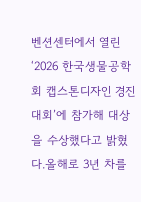벤션센터에서 열린 ‘2026 한국생물공학회 캡스톤디자인 경진대회’에 참가해 대상을 수상했다고 밝혔다.올해로 3년 차를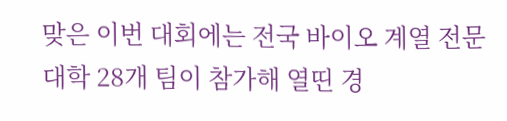맞은 이번 대회에는 전국 바이오 계열 전문대학 28개 팀이 참가해 열띤 경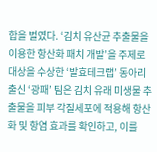합을 벌였다. ‘김치 유산균 추출물을 이용한 항산화 패치 개발’을 주제로 대상을 수상한 ‘발효테크랩’ 동아리 출신 ‘광패’ 팀은 김치 유래 미생물 추출물을 피부 각질세포에 적용해 항산화 및 항염 효과를 확인하고, 이를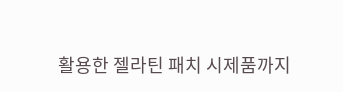활용한 젤라틴 패치 시제품까지